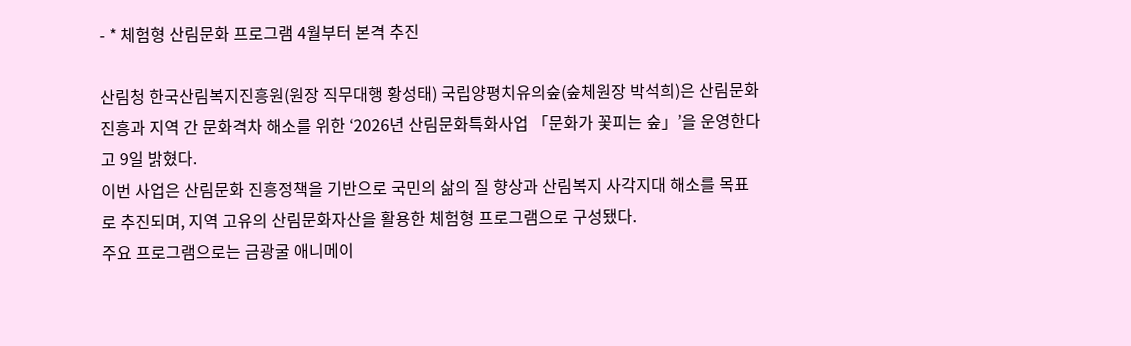- * 체험형 산림문화 프로그램 4월부터 본격 추진

산림청 한국산림복지진흥원(원장 직무대행 황성태) 국립양평치유의숲(숲체원장 박석희)은 산림문화 진흥과 지역 간 문화격차 해소를 위한 ‘2026년 산림문화특화사업 「문화가 꽃피는 숲」’을 운영한다고 9일 밝혔다.
이번 사업은 산림문화 진흥정책을 기반으로 국민의 삶의 질 향상과 산림복지 사각지대 해소를 목표로 추진되며, 지역 고유의 산림문화자산을 활용한 체험형 프로그램으로 구성됐다.
주요 프로그램으로는 금광굴 애니메이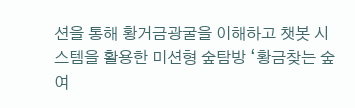션을 통해 황거금광굴을 이해하고 챗봇 시스템을 활용한 미션형 숲탐방 ‘황금찾는 숲여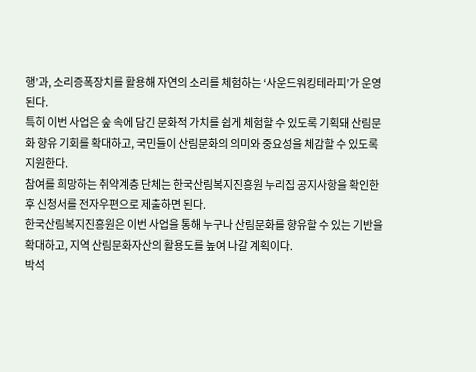행’과, 소리증폭장치를 활용해 자연의 소리를 체험하는 ‘사운드워킹테라피’가 운영된다.
특히 이번 사업은 숲 속에 담긴 문화적 가치를 쉽게 체험할 수 있도록 기획돼 산림문화 향유 기회를 확대하고, 국민들이 산림문화의 의미와 중요성을 체감할 수 있도록 지원한다.
참여를 희망하는 취약계층 단체는 한국산림복지진흥원 누리집 공지사항을 확인한 후 신청서를 전자우편으로 제출하면 된다.
한국산림복지진흥원은 이번 사업을 통해 누구나 산림문화를 향유할 수 있는 기반을 확대하고, 지역 산림문화자산의 활용도를 높여 나갈 계획이다.
박석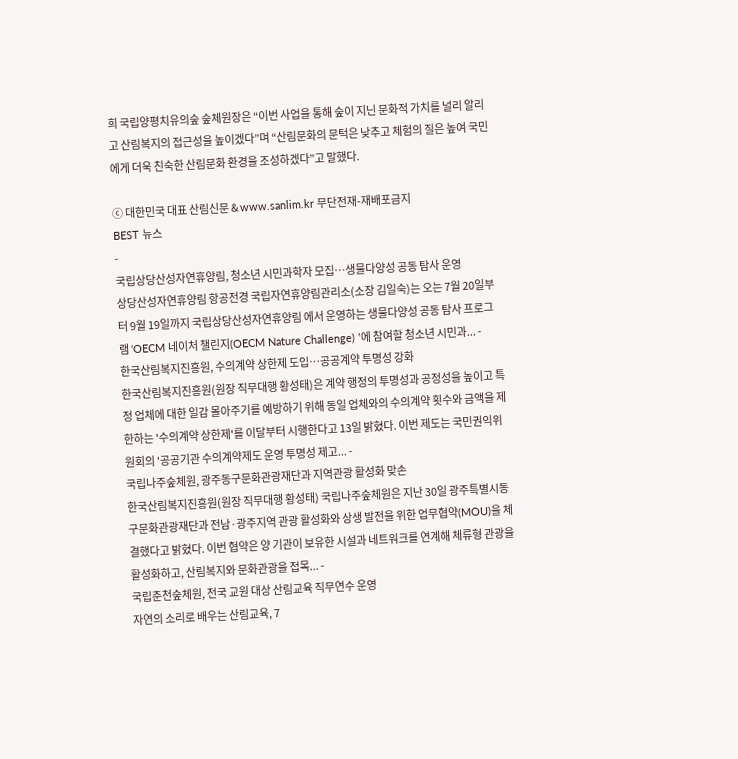희 국립양평치유의숲 숲체원장은 “이번 사업을 통해 숲이 지닌 문화적 가치를 널리 알리고 산림복지의 접근성을 높이겠다”며 “산림문화의 문턱은 낮추고 체험의 질은 높여 국민에게 더욱 친숙한 산림문화 환경을 조성하겠다”고 말했다.

ⓒ 대한민국 대표 산림신문 & www.sanlim.kr 무단전재-재배포금지
BEST 뉴스
-
국립상당산성자연휴양림, 청소년 시민과학자 모집…생물다양성 공동 탐사 운영
상당산성자연휴양림 항공전경 국립자연휴양림관리소(소장 김일숙)는 오는 7월 20일부터 9월 19일까지 국립상당산성자연휴양림 에서 운영하는 생물다양성 공동 탐사 프로그램 ‘OECM 네이처 챌린지(OECM Nature Challenge) ’에 참여할 청소년 시민과... -
한국산림복지진흥원, 수의계약 상한제 도입…공공계약 투명성 강화
한국산림복지진흥원(원장 직무대행 황성태)은 계약 행정의 투명성과 공정성을 높이고 특정 업체에 대한 일감 몰아주기를 예방하기 위해 동일 업체와의 수의계약 횟수와 금액을 제한하는 '수의계약 상한제'를 이달부터 시행한다고 13일 밝혔다. 이번 제도는 국민권익위원회의 '공공기관 수의계약제도 운영 투명성 제고... -
국립나주숲체원, 광주동구문화관광재단과 지역관광 활성화 맞손
한국산림복지진흥원(원장 직무대행 황성태) 국립나주숲체원은 지난 30일 광주특별시동구문화관광재단과 전남·광주지역 관광 활성화와 상생 발전을 위한 업무협약(MOU)을 체결했다고 밝혔다. 이번 협약은 양 기관이 보유한 시설과 네트워크를 연계해 체류형 관광을 활성화하고, 산림복지와 문화관광을 접목... -
국립춘천숲체원, 전국 교원 대상 산림교육 직무연수 운영
자연의 소리로 배우는 산림교육, 7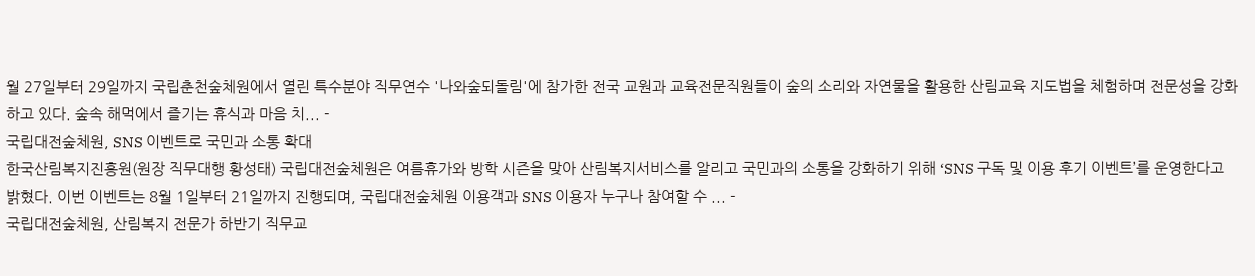월 27일부터 29일까지 국립춘천숲체원에서 열린 특수분야 직무연수 '나와숲되돌림'에 참가한 전국 교원과 교육전문직원들이 숲의 소리와 자연물을 활용한 산림교육 지도법을 체험하며 전문성을 강화하고 있다. 숲속 해먹에서 즐기는 휴식과 마음 치... -
국립대전숲체원, SNS 이벤트로 국민과 소통 확대
한국산림복지진흥원(원장 직무대행 황성태) 국립대전숲체원은 여름휴가와 방학 시즌을 맞아 산림복지서비스를 알리고 국민과의 소통을 강화하기 위해 ‘SNS 구독 및 이용 후기 이벤트’를 운영한다고 밝혔다. 이번 이벤트는 8월 1일부터 21일까지 진행되며, 국립대전숲체원 이용객과 SNS 이용자 누구나 참여할 수 ... -
국립대전숲체원, 산림복지 전문가 하반기 직무교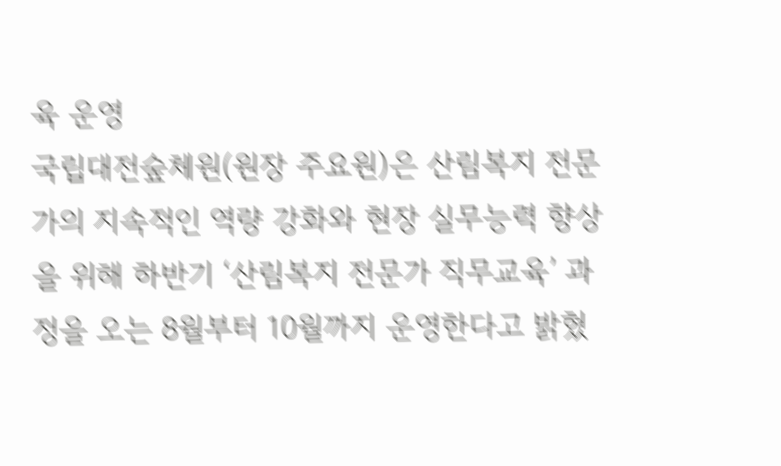육 운영
국립대전숲체원(원장 주요원)은 산림복지 전문가의 지속적인 역량 강화와 현장 실무능력 향상을 위해 하반기 ‘산림복지 전문가 직무교육’ 과정을 오는 8월부터 10월까지 운영한다고 밝혔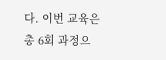다. 이번 교육은 총 6회 과정으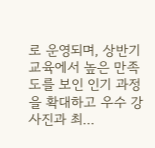로 운영되며, 상반기 교육에서 높은 만족도를 보인 인기 과정을 확대하고 우수 강사진과 최...